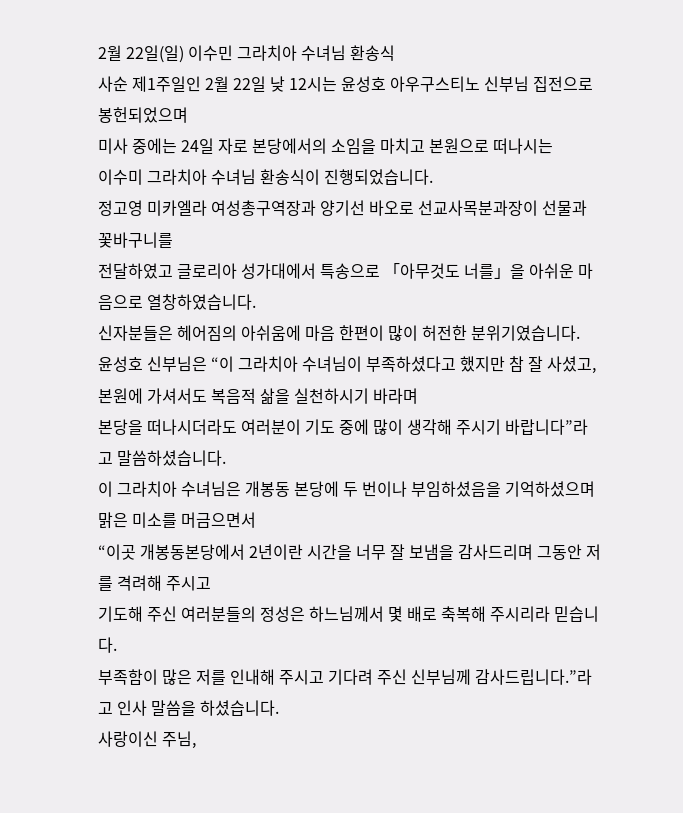2월 22일(일) 이수민 그라치아 수녀님 환송식
사순 제1주일인 2월 22일 낮 12시는 윤성호 아우구스티노 신부님 집전으로 봉헌되었으며
미사 중에는 24일 자로 본당에서의 소임을 마치고 본원으로 떠나시는
이수미 그라치아 수녀님 환송식이 진행되었습니다.
정고영 미카엘라 여성총구역장과 양기선 바오로 선교사목분과장이 선물과 꽃바구니를
전달하였고 글로리아 성가대에서 특송으로 「아무것도 너를」을 아쉬운 마음으로 열창하였습니다.
신자분들은 헤어짐의 아쉬움에 마음 한편이 많이 허전한 분위기였습니다.
윤성호 신부님은 “이 그라치아 수녀님이 부족하셨다고 했지만 참 잘 사셨고, 본원에 가셔서도 복음적 삶을 실천하시기 바라며
본당을 떠나시더라도 여러분이 기도 중에 많이 생각해 주시기 바랍니다”라고 말씀하셨습니다.
이 그라치아 수녀님은 개봉동 본당에 두 번이나 부임하셨음을 기억하셨으며
맑은 미소를 머금으면서
“이곳 개봉동본당에서 2년이란 시간을 너무 잘 보냄을 감사드리며 그동안 저를 격려해 주시고
기도해 주신 여러분들의 정성은 하느님께서 몇 배로 축복해 주시리라 믿습니다.
부족함이 많은 저를 인내해 주시고 기다려 주신 신부님께 감사드립니다.”라고 인사 말씀을 하셨습니다.
사랑이신 주님,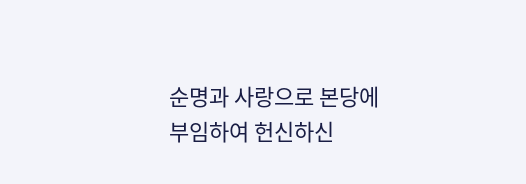순명과 사랑으로 본당에 부임하여 헌신하신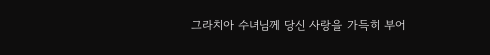그라치아 수녀님께 당신 사랑을 가득히 부어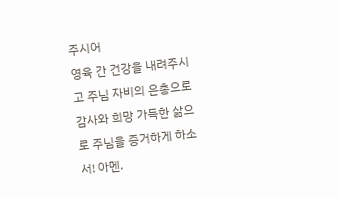주시어
영육 간 건강을 내려주시고 주님 자비의 은총으로 감사와 희망 가득한 삶으로 주님을 증거하게 하소서! 아멘.